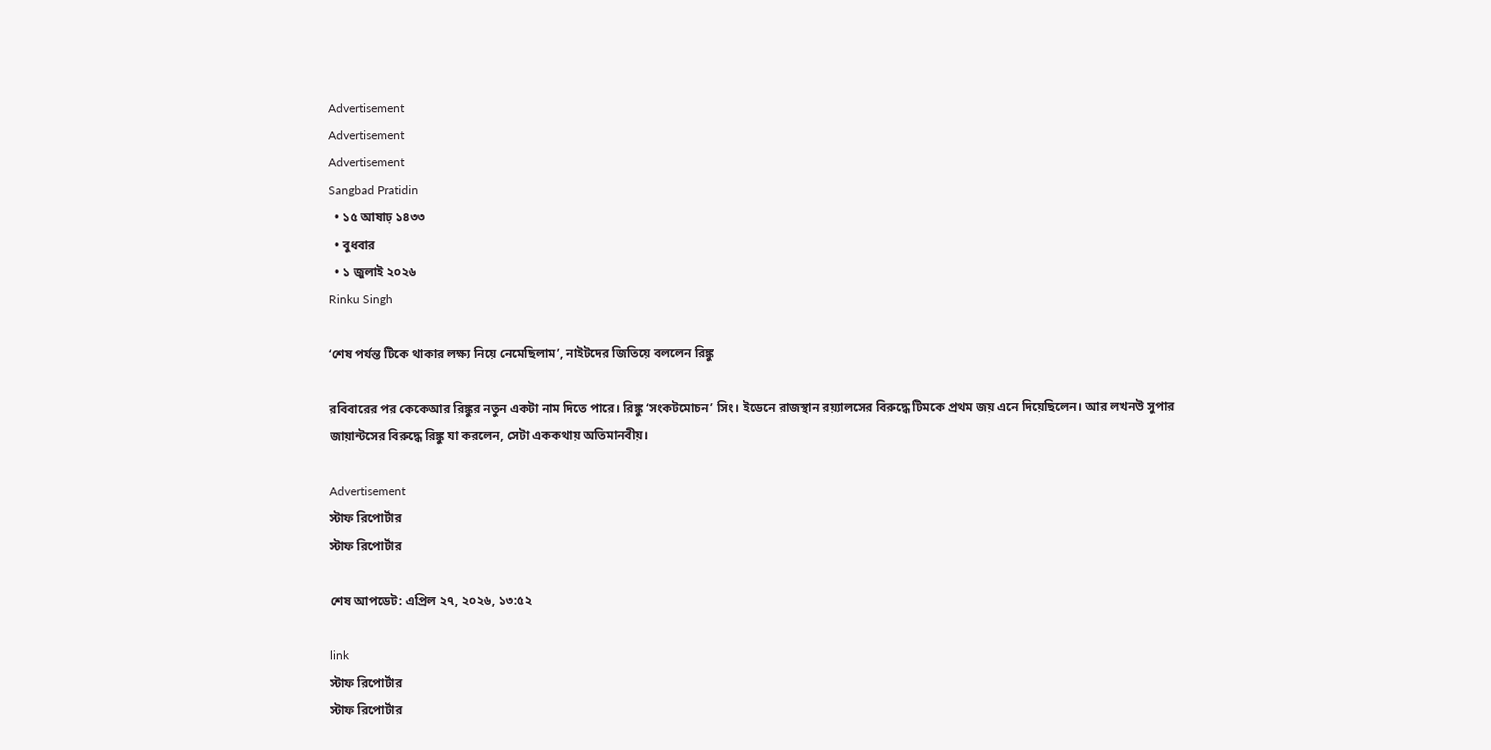Advertisement
Advertisement
Advertisement
Sangbad Pratidin
  • ১৫ আষাঢ় ১৪৩৩
  • বুধবার
  • ১ জুলাই ২০২৬
Rinku Singh

‘শেষ পর্যন্ত টিকে থাকার লক্ষ্য নিয়ে নেমেছিলাম’, নাইটদের জিতিয়ে বললেন রিঙ্কু

রবিবারের পর কেকেআর রিঙ্কুর নতুন একটা নাম দিতে পারে। রিঙ্কু ‘সংকটমোচন’ সিং। ইডেনে রাজস্থান রয়‌্যালসের বিরুদ্ধে টিমকে প্রথম জয় এনে দিয়েছিলেন। আর লখনউ সুপার জায়ান্টসের বিরুদ্ধে রিঙ্কু যা করলেন, সেটা এককথায় অতিমানবীয়।

Advertisement
স্টাফ রিপোর্টার
স্টাফ রিপোর্টার

শেষ আপডেট: এপ্রিল ২৭, ২০২৬, ১৩:৫২

link
স্টাফ রিপোর্টার
স্টাফ রিপোর্টার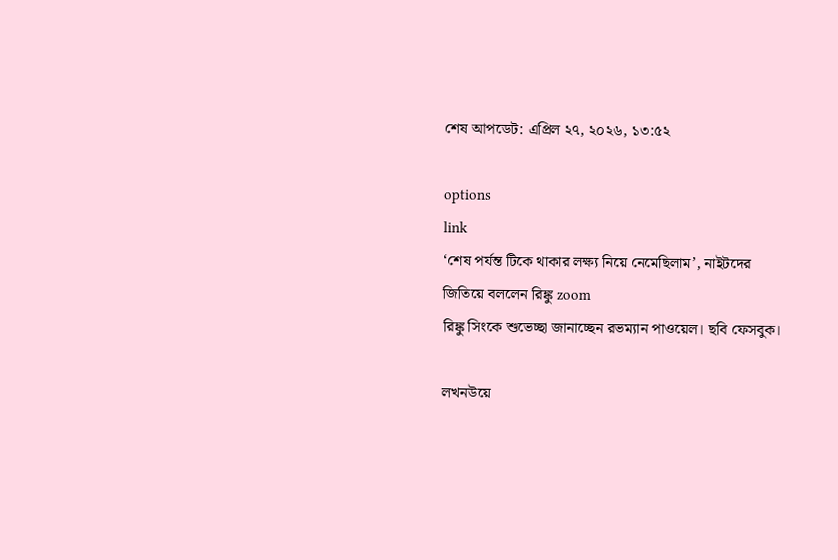শেষ আপডেট: এপ্রিল ২৭, ২০২৬, ১৩:৫২

options
link
‘শেষ পর্যন্ত টিকে থাকার লক্ষ্য নিয়ে নেমেছিলাম’, নাইটদের জিতিয়ে বললেন রিঙ্কু zoom
রিঙ্কু সিংকে শুভেচ্ছা জানাচ্ছেন রভম্যান পাওয়েল। ছবি ফেসবুক।

লখনউয়ে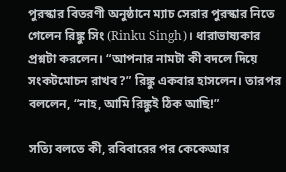পুরস্কার বিতরণী অনুষ্ঠানে ম‌্যাচ সেরার পুরস্কার নিতে গেলেন রিঙ্কু সিং (Rinku Singh)। ধারাভাষ্যকার প্রশ্নটা করলেন। “আপনার নামটা কী বদলে দিয়ে সংকটমোচন রাখব?” রিঙ্কু একবার হাসলেন। তারপর বললেন, “নাহ, আমি রিঙ্কুই ঠিক আছি!”

সত্যি বলতে কী, রবিবারের পর কেকেআর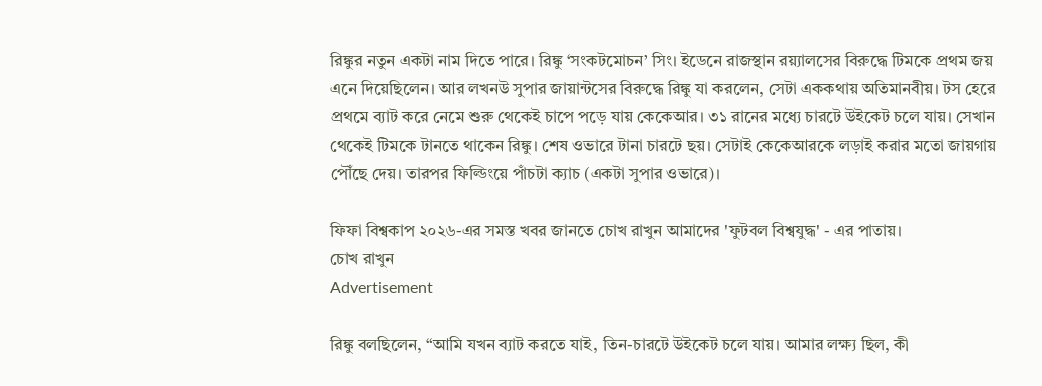রিঙ্কুর নতুন একটা নাম দিতে পারে। রিঙ্কু ‘সংকটমোচন’ সিং। ইডেনে রাজস্থান রয়‌্যালসের বিরুদ্ধে টিমকে প্রথম জয় এনে দিয়েছিলেন। আর লখনউ সুপার জায়ান্টসের বিরুদ্ধে রিঙ্কু যা করলেন, সেটা এককথায় অতিমানবীয়। টস হেরে প্রথমে ব‌্যাট করে নেমে শুরু থেকেই চাপে পড়ে যায় কেকেআর। ৩১ রানের মধ্যে চারটে উইকেট চলে যায়। সেখান থেকেই টিমকে টানতে থাকেন রিঙ্কু। শেষ ওভারে টানা চারটে ছয়। সেটাই কেকেআরকে লড়াই করার মতো জায়গায় পৌঁছে দেয়। তারপর ফিল্ডিংয়ে পাঁচটা ক‌্যাচ (একটা সুপার ওভারে)।

ফিফা বিশ্বকাপ ২০২৬-এর সমস্ত খবর জানতে চোখ রাখুন আমাদের 'ফুটবল বিশ্বযুদ্ধ' - এর পাতায়।
চোখ রাখুন
Advertisement

রিঙ্কু বলছিলেন, “আমি যখন ব‌্যাট করতে যাই, তিন-চারটে উইকেট চলে যায়। আমার লক্ষ‌্য ছিল, কী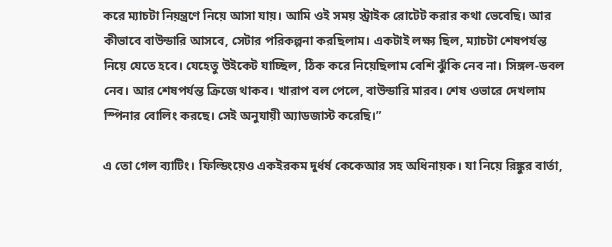করে ম‌্যাচটা নিয়ন্ত্রণে নিয়ে আসা যায়। আমি ওই সময় স্ট্রাইক রোটেট করার কথা ভেবেছি। আর কীভাবে বাউন্ডারি আসবে, সেটার পরিকল্পনা করছিলাম। একটাই লক্ষ‌্য ছিল, ম‌্যাচটা শেষপর্যন্ত নিয়ে যেতে হবে। যেহেতু উইকেট যাচ্ছিল, ঠিক করে নিয়েছিলাম বেশি ঝুঁকি নেব না। সিঙ্গল-ডবল নেব। আর শেষপর্যন্ত ক্রিজে থাকব। খারাপ বল পেলে, বাউন্ডারি মারব। শেষ ওভারে দেখলাম স্পিনার বোলিং করছে। সেই অনুযায়ী অ‌্যাডজাস্ট করেছি।”

এ তো গেল ব‌্যাটিং। ফিল্ডিংয়েও একইরকম দুর্ধর্ষ কেকেআর সহ অধিনায়ক। যা নিয়ে রিঙ্কুর বার্তা,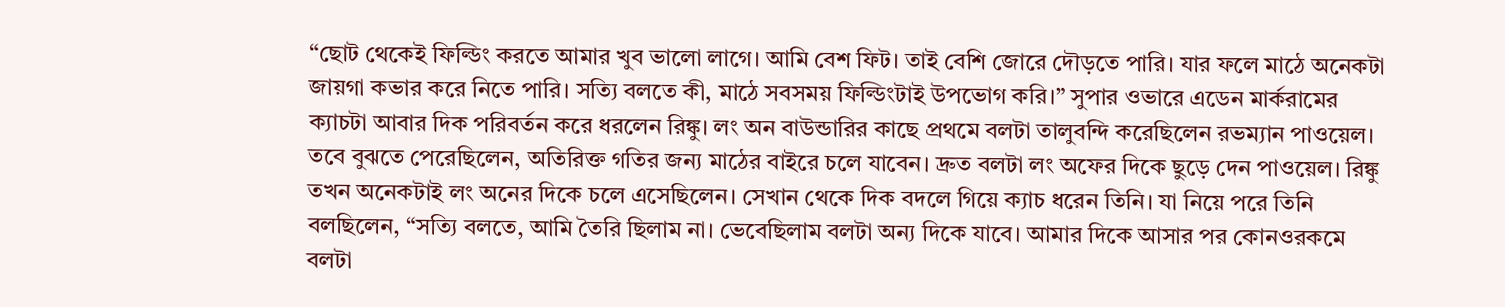“ছোট থেকেই ফিল্ডিং করতে আমার খুব ভালো লাগে। আমি বেশ ফিট। তাই বেশি জোরে দৌড়তে পারি। যার ফলে মাঠে অনেকটা জায়গা কভার করে নিতে পারি। সত্যি বলতে কী, মাঠে সবসময় ফিল্ডিংটাই উপভোগ করি।” সুপার ওভারে এডেন মার্করামের ক্যাচটা আবার দিক পরিবর্তন করে ধরলেন রিঙ্কু। লং অন বাউন্ডারির কাছে প্রথমে বলটা তালুবন্দি করেছিলেন রভম্যান পাওয়েল। তবে বুঝতে পেরেছিলেন, অতিরিক্ত গতির জন্য মাঠের বাইরে চলে যাবেন। দ্রুত বলটা লং অফের দিকে ছুড়ে দেন পাওয়েল। রিঙ্কু তখন অনেকটাই লং অনের দিকে চলে এসেছিলেন। সেখান থেকে দিক বদলে গিয়ে ক্যাচ ধরেন তিনি। যা নিয়ে পরে তিনি বলছিলেন, “সত্যি বলতে, আমি তৈরি ছিলাম না। ভেবেছিলাম বলটা অন্য দিকে যাবে। আমার দিকে আসার পর কোনওরকমে বলটা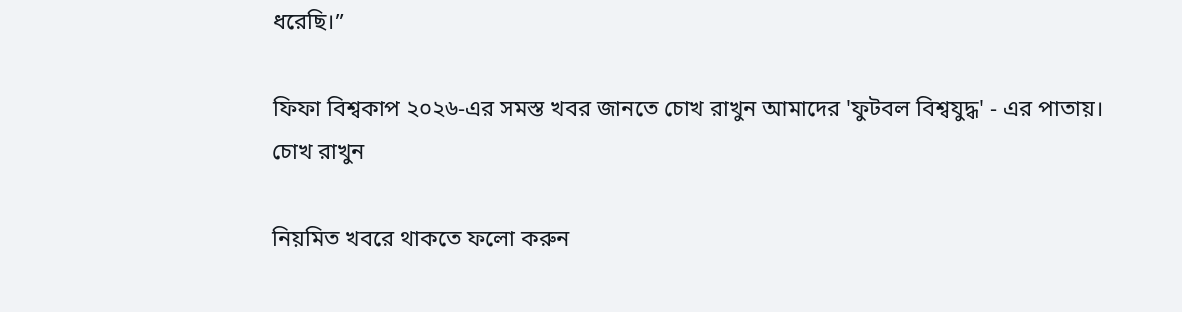ধরেছি।”

ফিফা বিশ্বকাপ ২০২৬-এর সমস্ত খবর জানতে চোখ রাখুন আমাদের 'ফুটবল বিশ্বযুদ্ধ' - এর পাতায়।
চোখ রাখুন

নিয়মিত খবরে থাকতে ফলো করুন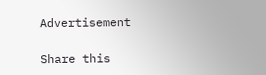Advertisement

Share this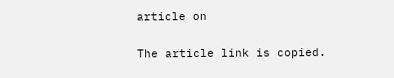article on

The article link is copied.